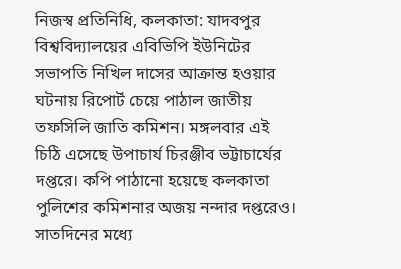নিজস্ব প্রতিনিধি, কলকাতা: যাদবপুর বিশ্ববিদ্যালয়ের এবিভিপি ইউনিটের সভাপতি নিখিল দাসের আক্রান্ত হওয়ার ঘটনায় রিপোর্ট চেয়ে পাঠাল জাতীয় তফসিলি জাতি কমিশন। মঙ্গলবার এই চিঠি এসেছে উপাচার্য চিরঞ্জীব ভট্টাচার্যের দপ্তরে। কপি পাঠানো হয়েছে কলকাতা পুলিশের কমিশনার অজয় নন্দার দপ্তরেও। সাতদিনের মধ্যে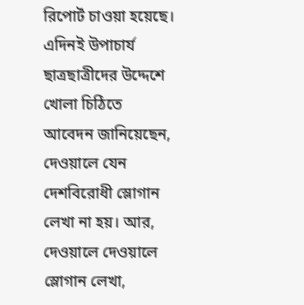রিপোর্ট চাওয়া হয়েছে। এদিনই উপাচার্য ছাত্রছাত্রীদের উদ্দেশে খোলা চিঠিতে আবেদন জানিয়েছেন, দেওয়ালে যেন দেশবিরোধী স্লোগান লেখা না হয়। আর, দেওয়ালে দেওয়ালে স্লোগান লেখা,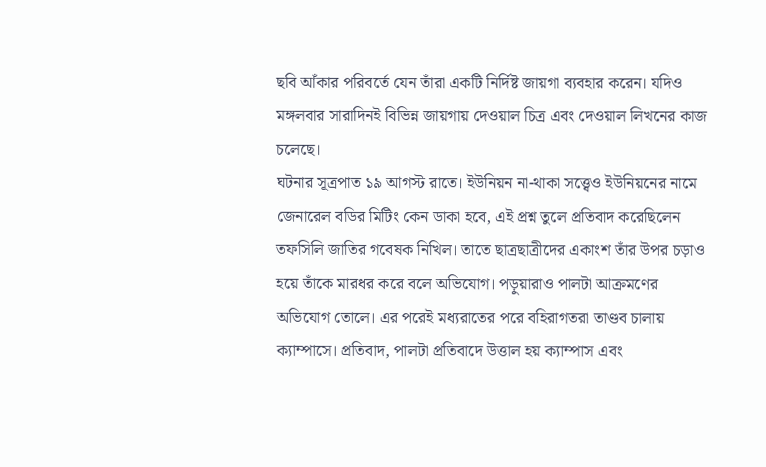ছবি আঁকার পরিবর্তে যেন তাঁরা একটি নির্দিষ্ট জায়গা ব্যবহার করেন। যদিও মঙ্গলবার সারাদিনই বিভিন্ন জায়গায় দেওয়াল চিত্র এবং দেওয়াল লিখনের কাজ চলেছে।
ঘটনার সূত্রপাত ১৯ আগস্ট রাতে। ইউনিয়ন না-থাকা সত্ত্বেও ইউনিয়নের নামে জেনারেল বডির মিটিং কেন ডাকা হবে, এই প্রশ্ন তুলে প্রতিবাদ করেছিলেন তফসিলি জাতির গবেষক নিখিল। তাতে ছাত্রছাত্রীদের একাংশ তাঁর উপর চড়াও হয়ে তাঁকে মারধর করে বলে অভিযোগ। পড়ুয়ারাও পালটা আক্রমণের অভিযোগ তোলে। এর পরেই মধ্যরাতের পরে বহিরাগতরা তাণ্ডব চালায় ক্যাম্পাসে। প্রতিবাদ, পালটা প্রতিবাদে উত্তাল হয় ক্যাম্পাস এবং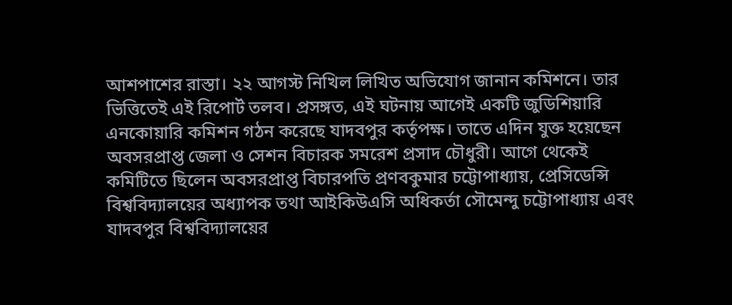আশপাশের রাস্তা। ২২ আগস্ট নিখিল লিখিত অভিযোগ জানান কমিশনে। তার ভিত্তিতেই এই রিপোর্ট তলব। প্রসঙ্গত, এই ঘটনায় আগেই একটি জুডিশিয়ারি এনকোয়ারি কমিশন গঠন করেছে যাদবপুর কর্তৃপক্ষ। তাতে এদিন যুক্ত হয়েছেন অবসরপ্রাপ্ত জেলা ও সেশন বিচারক সমরেশ প্রসাদ চৌধুরী। আগে থেকেই কমিটিতে ছিলেন অবসরপ্রাপ্ত বিচারপতি প্রণবকুমার চট্টোপাধ্যায়, প্রেসিডেন্সি বিশ্ববিদ্যালয়ের অধ্যাপক তথা আইকিউএসি অধিকর্তা সৌমেন্দু চট্টোপাধ্যায় এবং যাদবপুর বিশ্ববিদ্যালয়ের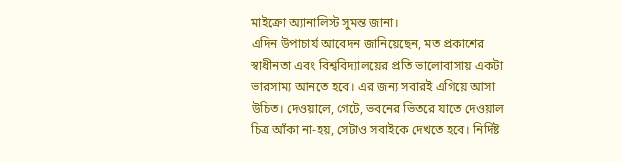মাইক্রো অ্যানালিস্ট সুমন্ত জানা।
এদিন উপাচার্য আবেদন জানিয়েছেন, মত প্রকাশের স্বাধীনতা এবং বিশ্ববিদ্যালয়ের প্রতি ভালোবাসায় একটা ভারসাম্য আনতে হবে। এর জন্য সবারই এগিয়ে আসা উচিত। দেওয়ালে, গেটে, ভবনের ভিতরে যাতে দেওয়াল চিত্র আঁকা না-হয়, সেটাও সবাইকে দেখতে হবে। নির্দিষ্ট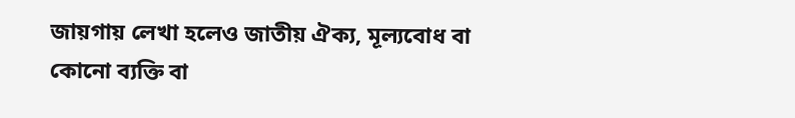জায়গায় লেখা হলেও জাতীয় ঐক্য, মূল্যবোধ বা কোনো ব্যক্তি বা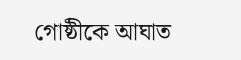গোষ্ঠীকে আঘাত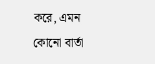করে, এমন কোনো বার্তা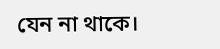যেন না থাকে।